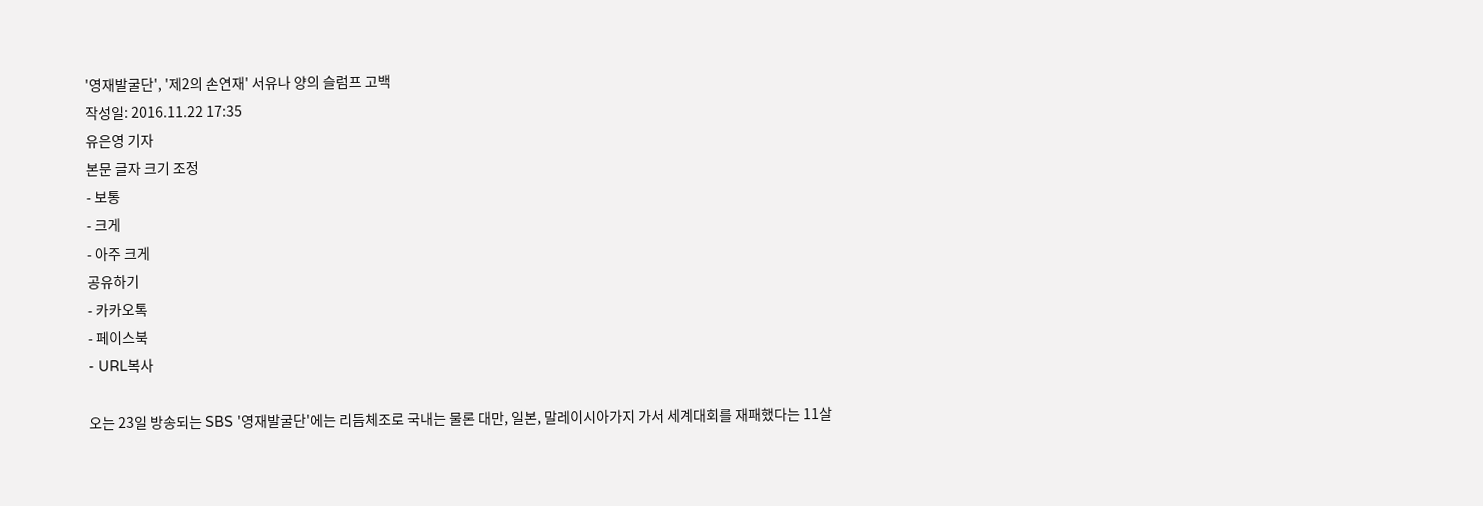'영재발굴단', '제2의 손연재' 서유나 양의 슬럼프 고백
작성일: 2016.11.22 17:35
유은영 기자
본문 글자 크기 조정
- 보통
- 크게
- 아주 크게
공유하기
- 카카오톡
- 페이스북
- URL복사

오는 23일 방송되는 SBS '영재발굴단'에는 리듬체조로 국내는 물론 대만, 일본, 말레이시아가지 가서 세계대회를 재패했다는 11살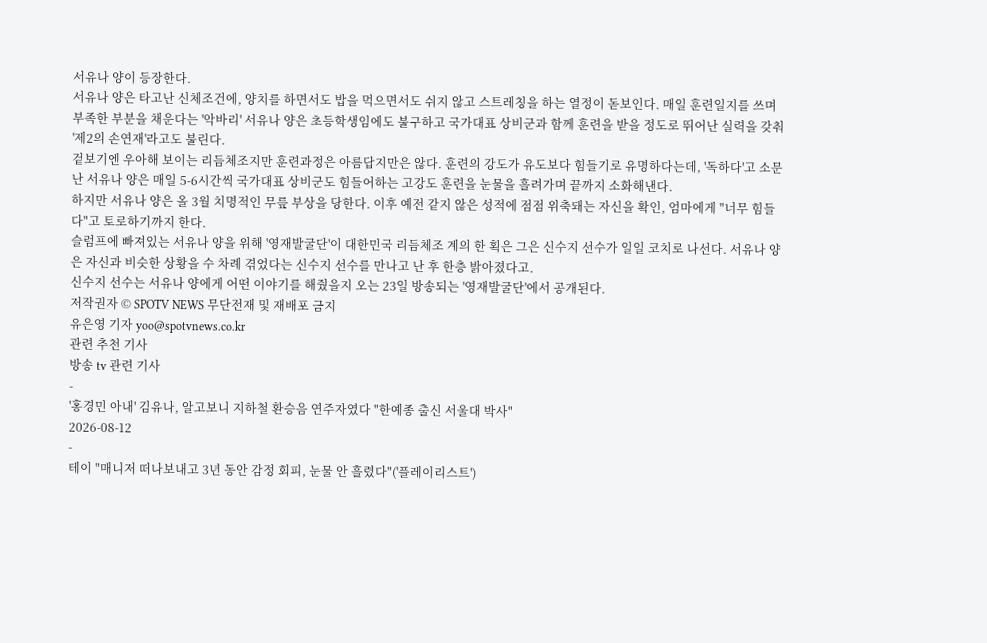서유나 양이 등장한다.
서유나 양은 타고난 신체조건에, 양치를 하면서도 밥을 먹으면서도 쉬지 않고 스트레칭을 하는 열정이 돋보인다. 매일 훈련일지를 쓰며 부족한 부분을 채운다는 '악바리' 서유나 양은 초등학생임에도 불구하고 국가대표 상비군과 함께 훈련을 받을 정도로 뛰어난 실력을 갖춰 '제2의 손연재'라고도 불린다.
겉보기엔 우아해 보이는 리듬체조지만 훈련과정은 아름답지만은 않다. 훈련의 강도가 유도보다 힘들기로 유명하다는데, '독하다'고 소문난 서유나 양은 매일 5-6시간씩 국가대표 상비군도 힘들어하는 고강도 훈련을 눈물을 흘려가며 끝까지 소화해낸다.
하지만 서유나 양은 올 3월 치명적인 무릎 부상을 당한다. 이후 예전 같지 않은 성적에 점점 위축돼는 자신을 확인, 엄마에게 "너무 힘들다"고 토로하기까지 한다.
슬럼프에 빠져있는 서유나 양을 위해 '영재발굴단'이 대한민국 리듬체조 계의 한 획은 그은 신수지 선수가 일일 코치로 나선다. 서유나 양은 자신과 비슷한 상황을 수 차례 겪었다는 신수지 선수를 만나고 난 후 한층 밝아졌다고.
신수지 선수는 서유나 양에게 어떤 이야기를 해줬을지 오는 23일 방송되는 '영재발굴단'에서 공개된다.
저작권자 © SPOTV NEWS 무단전재 및 재배포 금지
유은영 기자 yoo@spotvnews.co.kr
관련 추천 기사
방송 tv 관련 기사
-
'홍경민 아내' 김유나, 알고보니 지하철 환승음 연주자였다 "한예종 출신 서울대 박사"
2026-08-12
-
테이 "매니저 떠나보내고 3년 동안 감정 회피, 눈물 안 흘렸다"('플레이리스트')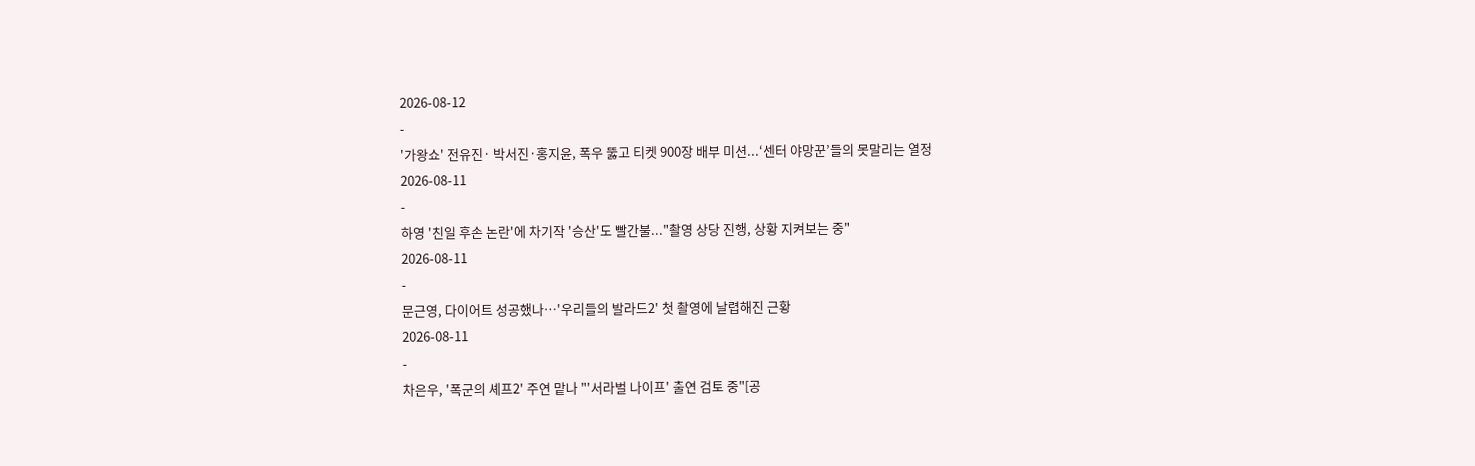2026-08-12
-
'가왕쇼' 전유진· 박서진·홍지윤, 폭우 뚫고 티켓 900장 배부 미션...‘센터 야망꾼’들의 못말리는 열정
2026-08-11
-
하영 '친일 후손 논란'에 차기작 '승산'도 빨간불..."촬영 상당 진행, 상황 지켜보는 중"
2026-08-11
-
문근영, 다이어트 성공했나…'우리들의 발라드2' 첫 촬영에 날렵해진 근황
2026-08-11
-
차은우, '폭군의 셰프2' 주연 맡나 "'서라벌 나이프' 출연 검토 중"[공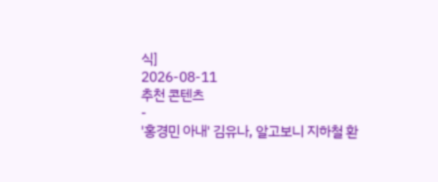식]
2026-08-11
추천 콘텐츠
-
'홍경민 아내' 김유나, 알고보니 지하철 환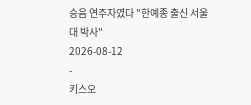승음 연주자였다 "한예종 출신 서울대 박사"
2026-08-12
-
키스오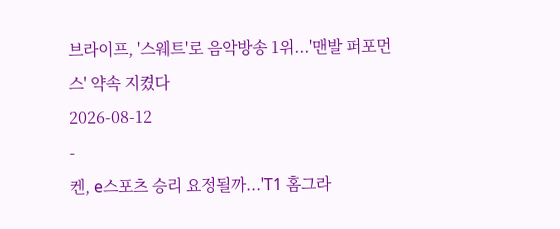브라이프, '스웨트'로 음악방송 1위...'맨발 퍼포먼스' 약속 지켰다
2026-08-12
-
켄, e스포츠 승리 요정될까...'T1 홈그라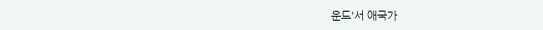운드'서 애국가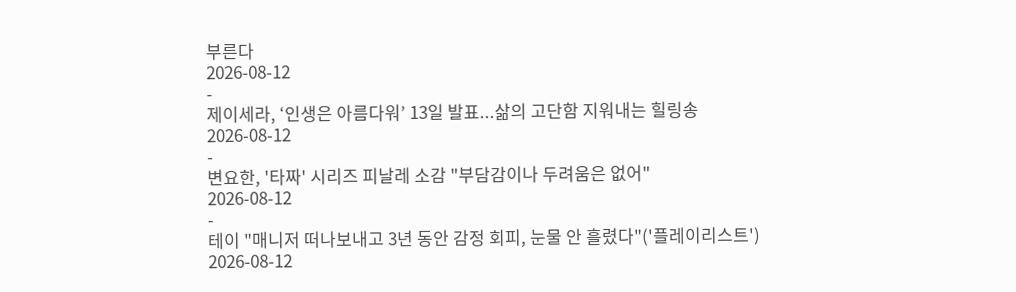부른다
2026-08-12
-
제이세라, ‘인생은 아름다워’ 13일 발표...삶의 고단함 지워내는 힐링송
2026-08-12
-
변요한, '타짜' 시리즈 피날레 소감 "부담감이나 두려움은 없어"
2026-08-12
-
테이 "매니저 떠나보내고 3년 동안 감정 회피, 눈물 안 흘렸다"('플레이리스트')
2026-08-12